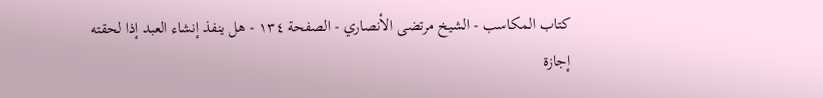كتاب المكاسب - الشيخ مرتضى الأنصاري - الصفحة ١٣٤ - هل ينفذ إنشاء العبد إذا لحقته إجازة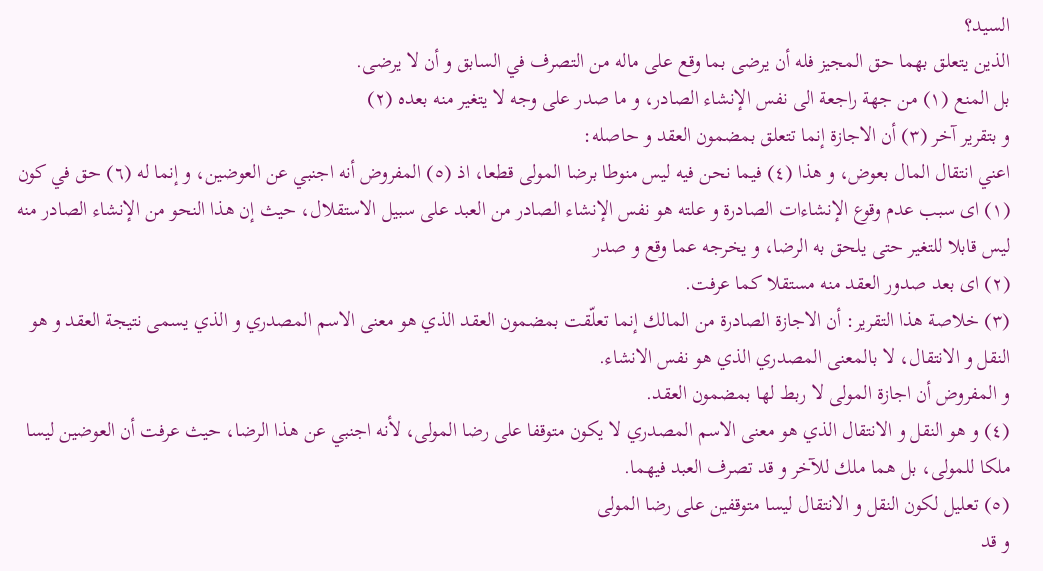السيد؟
الذين يتعلق بهما حق المجيز فله أن يرضى بما وقع على ماله من التصرف في السابق و أن لا يرضى.
بل المنع (١) من جهة راجعة الى نفس الإنشاء الصادر، و ما صدر على وجه لا يتغير منه بعده (٢)
و بتقرير آخر (٣) أن الاجازة إنما تتعلق بمضمون العقد و حاصله:
اعني انتقال المال بعوض، و هذا (٤) فيما نحن فيه ليس منوطا برضا المولى قطعا، اذ (٥) المفروض أنه اجنبي عن العوضين، و إنما له (٦) حق في كون
(١) اى سبب عدم وقوع الإنشاءات الصادرة و علته هو نفس الإنشاء الصادر من العبد على سبيل الاستقلال، حيث إن هذا النحو من الإنشاء الصادر منه ليس قابلا للتغير حتى يلحق به الرضا، و يخرجه عما وقع و صدر
(٢) اى بعد صدور العقد منه مستقلا كما عرفت.
(٣) خلاصة هذا التقرير: أن الاجازة الصادرة من المالك إنما تعلّقت بمضمون العقد الذي هو معنى الاسم المصدري و الذي يسمى نتيجة العقد و هو النقل و الانتقال، لا بالمعنى المصدري الذي هو نفس الانشاء.
و المفروض أن اجازة المولى لا ربط لها بمضمون العقد.
(٤) و هو النقل و الانتقال الذي هو معنى الاسم المصدري لا يكون متوقفا على رضا المولى، لأنه اجنبي عن هذا الرضا، حيث عرفت أن العوضين ليسا ملكا للمولى، بل هما ملك للآخر و قد تصرف العبد فيهما.
(٥) تعليل لكون النقل و الانتقال ليسا متوقفين على رضا المولى
و قد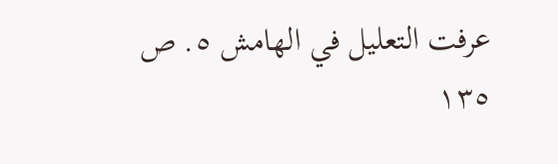عرفت التعليل في الهامش ٥. ص ١٣٥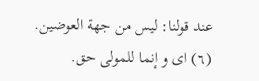عند قولنا: ليس من جهة العوضين.
(٦) اى و إنما للمولى حق.